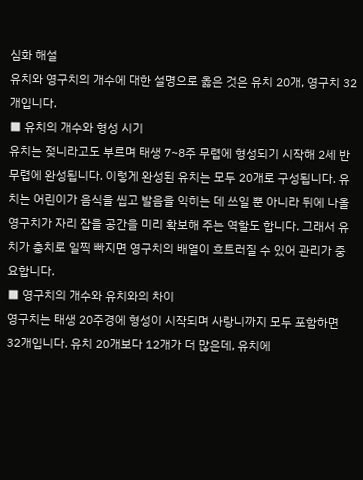심화 해설
유치와 영구치의 개수에 대한 설명으로 옳은 것은 유치 20개, 영구치 32개입니다.
■ 유치의 개수와 형성 시기
유치는 젖니라고도 부르며 태생 7~8주 무렵에 형성되기 시작해 2세 반 무렵에 완성됩니다. 이렇게 완성된 유치는 모두 20개로 구성됩니다. 유치는 어린이가 음식을 씹고 발음을 익히는 데 쓰일 뿐 아니라 뒤에 나올 영구치가 자리 잡을 공간을 미리 확보해 주는 역할도 합니다. 그래서 유치가 충치로 일찍 빠지면 영구치의 배열이 흐트러질 수 있어 관리가 중요합니다.
■ 영구치의 개수와 유치와의 차이
영구치는 태생 20주경에 형성이 시작되며 사랑니까지 모두 포함하면 32개입니다. 유치 20개보다 12개가 더 많은데, 유치에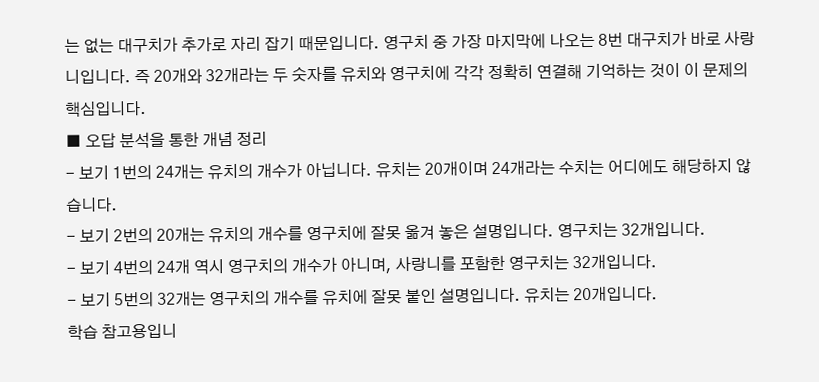는 없는 대구치가 추가로 자리 잡기 때문입니다. 영구치 중 가장 마지막에 나오는 8번 대구치가 바로 사랑니입니다. 즉 20개와 32개라는 두 숫자를 유치와 영구치에 각각 정확히 연결해 기억하는 것이 이 문제의 핵심입니다.
■ 오답 분석을 통한 개념 정리
- 보기 1번의 24개는 유치의 개수가 아닙니다. 유치는 20개이며 24개라는 수치는 어디에도 해당하지 않습니다.
- 보기 2번의 20개는 유치의 개수를 영구치에 잘못 옮겨 놓은 설명입니다. 영구치는 32개입니다.
- 보기 4번의 24개 역시 영구치의 개수가 아니며, 사랑니를 포함한 영구치는 32개입니다.
- 보기 5번의 32개는 영구치의 개수를 유치에 잘못 붙인 설명입니다. 유치는 20개입니다.
학습 참고용입니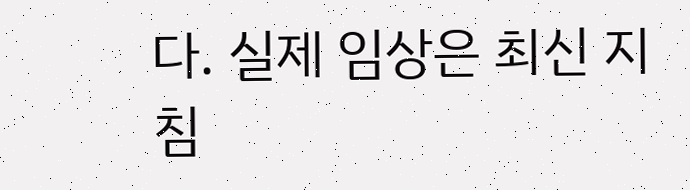다. 실제 임상은 최신 지침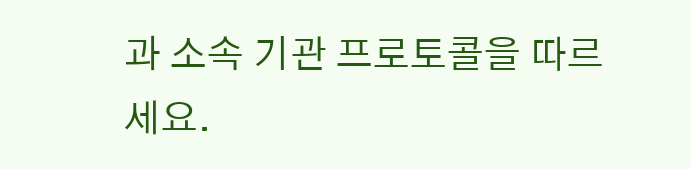과 소속 기관 프로토콜을 따르세요.